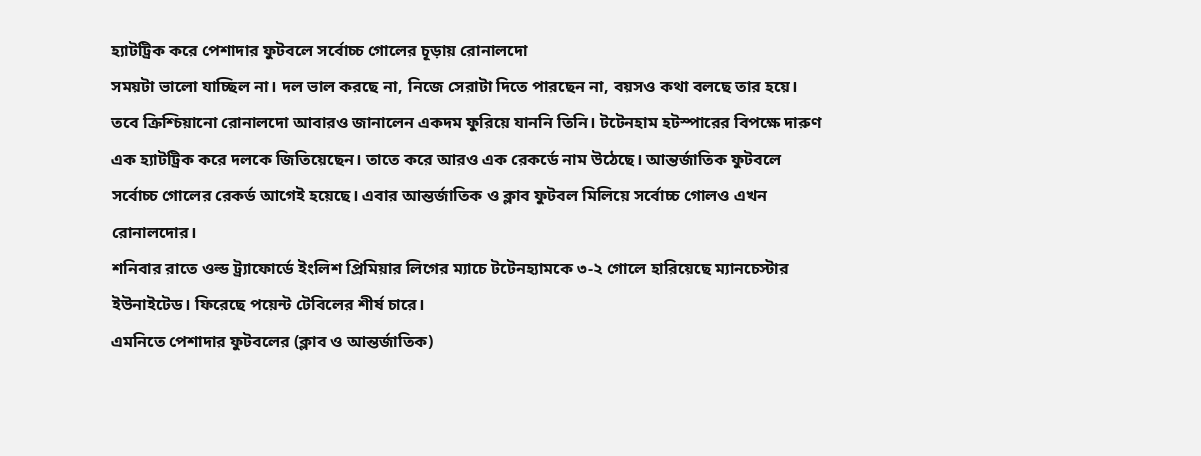হ্যাটট্রিক করে পেশাদার ফুটবলে সর্বোচ্চ গোলের চূড়ায় রোনালদো
সময়টা ভালো যাচ্ছিল না। দল ভাল করছে না, নিজে সেরাটা দিতে পারছেন না, বয়সও কথা বলছে তার হয়ে। তবে ক্রিশ্চিয়ানো রোনালদো আবারও জানালেন একদম ফুরিয়ে যাননি তিনি। টটেনহাম হটস্পারের বিপক্ষে দারুণ এক হ্যাটট্রিক করে দলকে জিতিয়েছেন। তাতে করে আরও এক রেকর্ডে নাম উঠেছে। আন্তর্জাতিক ফুটবলে সর্বোচ্চ গোলের রেকর্ড আগেই হয়েছে। এবার আন্তর্জাতিক ও ক্লাব ফুটবল মিলিয়ে সর্বোচ্চ গোলও এখন রোনালদোর।
শনিবার রাতে ওল্ড ট্র্যাফোর্ডে ইংলিশ প্রিমিয়ার লিগের ম্যাচে টটেনহ্যামকে ৩-২ গোলে হারিয়েছে ম্যানচেস্টার ইউনাইটেড। ফিরেছে পয়েন্ট টেবিলের শীর্ষ চারে।
এমনিতে পেশাদার ফুটবলের (ক্লাব ও আন্তর্জাতিক)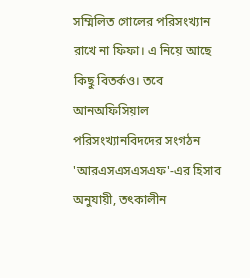সম্মিলিত গোলের পরিসংখ্যান রাখে না ফিফা। এ নিয়ে আছে কিছু বিতর্কও। তবে আনঅফিসিয়াল পরিসংখ্যানবিদদের সংগঠন 'আরএসএসএসএফ'-এর হিসাব অনুযায়ী, তৎকালীন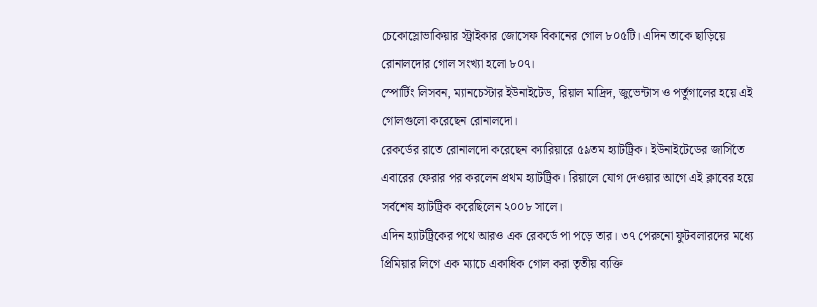চেকোস্লোভাকিয়ার স্ট্রাইকার জোসেফ বিকানের গোল ৮০৫টি। এদিন তাকে ছাড়িয়ে রোনালদোর গোল সংখ্যা হলো ৮০৭।
স্পোর্টিং লিসবন, ম্যানচেস্টার ইউনাইটেড, রিয়াল মাদ্রিদ, জুভেন্টাস ও পর্তুগালের হয়ে এই গোলগুলো করেছেন রোনালদো।
রেকর্ডের রাতে রোনালদো করেছেন ক্যারিয়ারে ৫৯তম হ্যাটট্রিক। ইউনাইটেডের জার্সিতে এবারের ফেরার পর করলেন প্রথম হ্যাটট্রিক। রিয়ালে যোগ দেওয়ার আগে এই ক্লাবের হয়ে সর্বশেষ হ্যাটট্রিক করেছিলেন ২০০৮ সালে।
এদিন হ্যাটট্রিকের পথে আরও এক রেকর্ডে পা পড়ে তার। ৩৭ পেরুনো ফুটবলারদের মধ্যে প্রিমিয়ার লিগে এক ম্যাচে একাধিক গোল করা তৃতীয় ব্যক্তি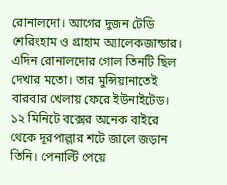রোনালদো। আগের দুজন টেডি শেরিংহাম ও গ্রাহাম অ্যালেকজান্ডার।
এদিন রোনালদোর গোল তিনটি ছিল দেখার মতো। তার মুন্সিয়ানাতেই বারবার খেলায় ফেরে ইউনাইটেড। ১২ মিনিটে বক্সের অনেক বাইরে থেকে দূরপাল্লার শটে জালে জড়ান তিনি। পেনাল্টি পেয়ে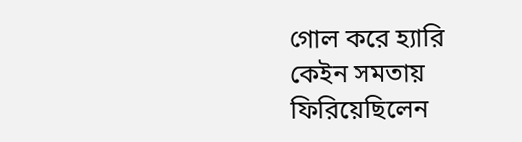গোল করে হ্যারি কেইন সমতায় ফিরিয়েছিলেন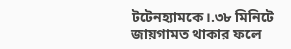টটেনহ্যামকে।.৩৮ মিনিটে জায়গামত থাকার ফলে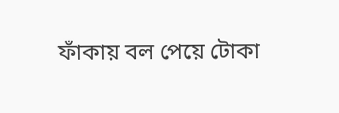ফাঁকায় বল পেয়ে টোকা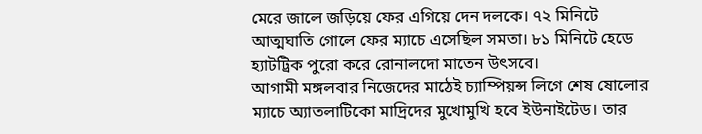মেরে জালে জড়িয়ে ফের এগিয়ে দেন দলকে। ৭২ মিনিটে আত্মঘাতি গোলে ফের ম্যাচে এসেছিল সমতা। ৮১ মিনিটে হেডে হ্যাটট্রিক পুরো করে রোনালদো মাতেন উৎসবে।
আগামী মঙ্গলবার নিজেদের মাঠেই চ্যাম্পিয়ন্স লিগে শেষ ষোলোর ম্যাচে অ্যাতলাটিকো মাদ্রিদের মুখোমুখি হবে ইউনাইটেড। তার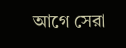আগে সেরা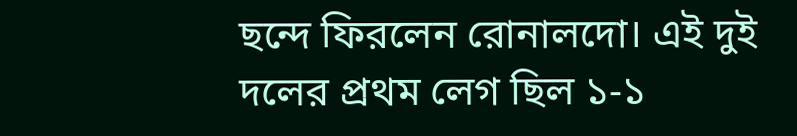ছন্দে ফিরলেন রোনালদো। এই দুই দলের প্রথম লেগ ছিল ১-১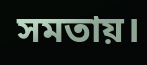সমতায়।